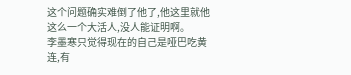这个问题确实难倒了他了,他这里就他这么一个大活人,没人能证明啊。
李墨寒只觉得现在的自己是哑巴吃黄连,有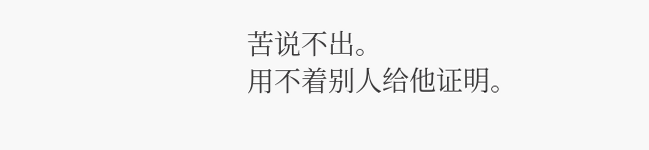苦说不出。
用不着别人给他证明。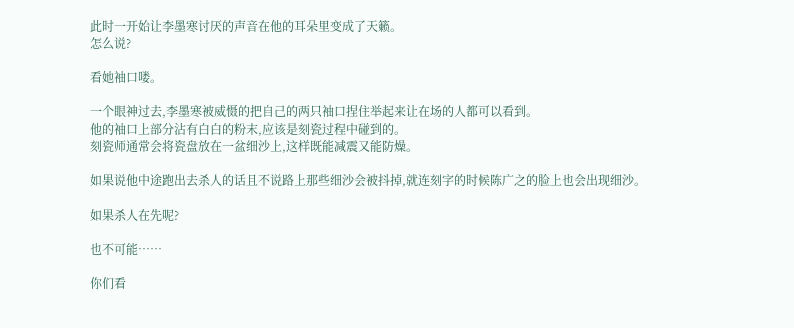此时一开始让李墨寒讨厌的声音在他的耳朵里变成了天籁。
怎么说?

看她袖口喽。

一个眼神过去,李墨寒被威慑的把自己的两只袖口捏住举起来让在场的人都可以看到。
他的袖口上部分沾有白白的粉末,应该是刻瓷过程中碰到的。
刻瓷师通常会将瓷盘放在一盆细沙上,这样既能减震又能防燥。

如果说他中途跑出去杀人的话且不说路上那些细沙会被抖掉,就连刻字的时候陈广之的脸上也会出现细沙。

如果杀人在先呢?

也不可能……

你们看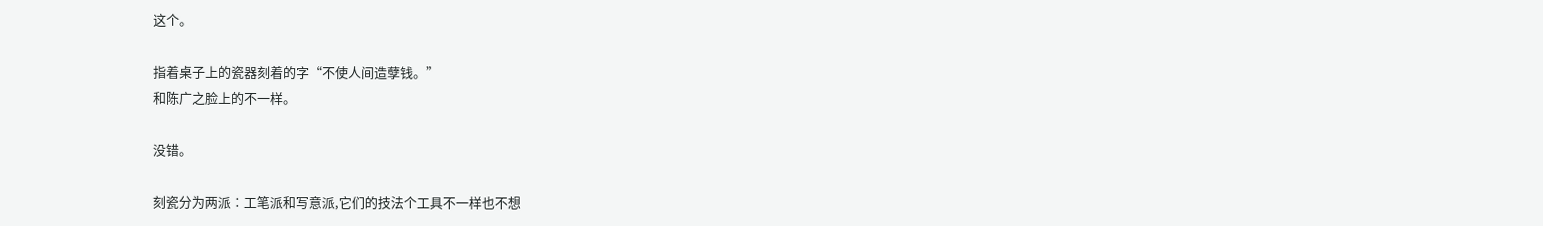这个。

指着桌子上的瓷器刻着的字“不使人间造孽钱。”
和陈广之脸上的不一样。

没错。

刻瓷分为两派∶工笔派和写意派,它们的技法个工具不一样也不想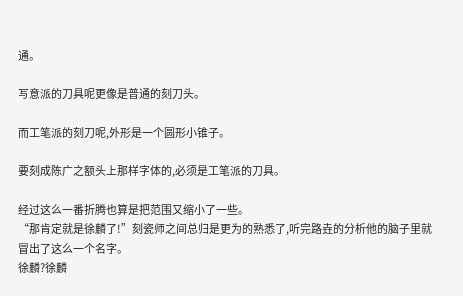通。

写意派的刀具呢更像是普通的刻刀头。

而工笔派的刻刀呢,外形是一个圆形小锥子。

要刻成陈广之额头上那样字体的,必须是工笔派的刀具。

经过这么一番折腾也算是把范围又缩小了一些。
“那肯定就是徐麟了!”刻瓷师之间总归是更为的熟悉了,听完路垚的分析他的脑子里就冒出了这么一个名字。
徐麟?徐麟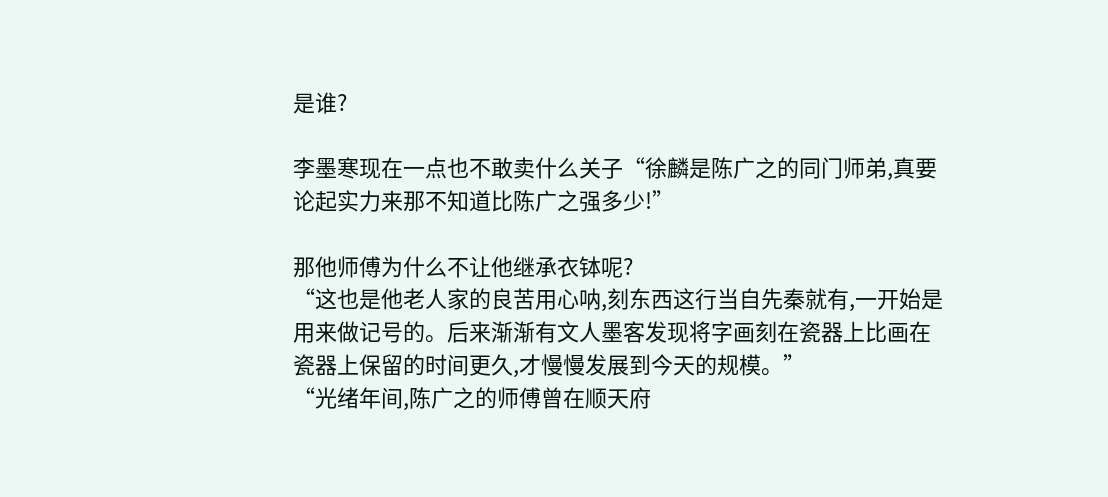是谁?

李墨寒现在一点也不敢卖什么关子“徐麟是陈广之的同门师弟,真要论起实力来那不知道比陈广之强多少!”

那他师傅为什么不让他继承衣钵呢?
“这也是他老人家的良苦用心呐,刻东西这行当自先秦就有,一开始是用来做记号的。后来渐渐有文人墨客发现将字画刻在瓷器上比画在瓷器上保留的时间更久,才慢慢发展到今天的规模。”
“光绪年间,陈广之的师傅曾在顺天府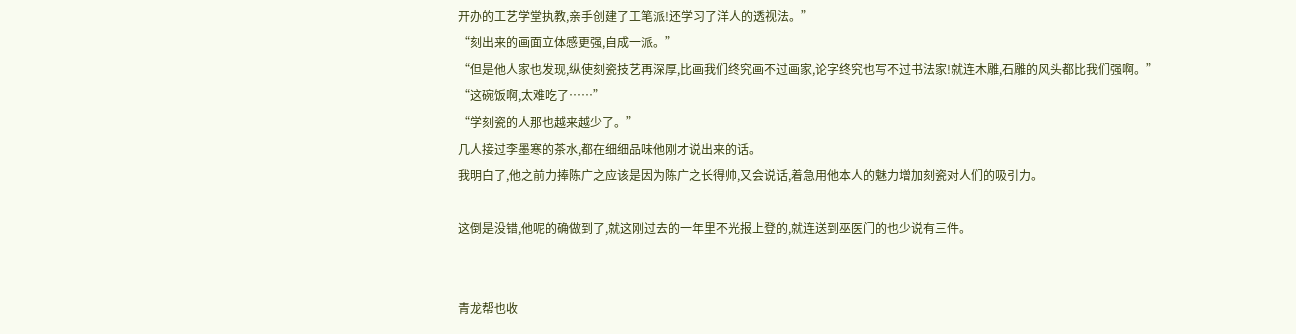开办的工艺学堂执教,亲手创建了工笔派!还学习了洋人的透视法。”
“刻出来的画面立体感更强,自成一派。”
“但是他人家也发现,纵使刻瓷技艺再深厚,比画我们终究画不过画家,论字终究也写不过书法家!就连木雕,石雕的风头都比我们强啊。”
“这碗饭啊,太难吃了……”
“学刻瓷的人那也越来越少了。”
几人接过李墨寒的茶水,都在细细品味他刚才说出来的话。
我明白了,他之前力捧陈广之应该是因为陈广之长得帅,又会说话,着急用他本人的魅力增加刻瓷对人们的吸引力。

这倒是没错,他呢的确做到了,就这刚过去的一年里不光报上登的,就连送到巫医门的也少说有三件。


青龙帮也收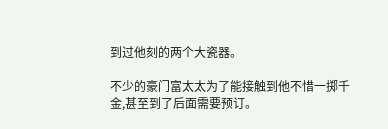到过他刻的两个大瓷器。

不少的豪门富太太为了能接触到他不惜一掷千金,甚至到了后面需要预订。